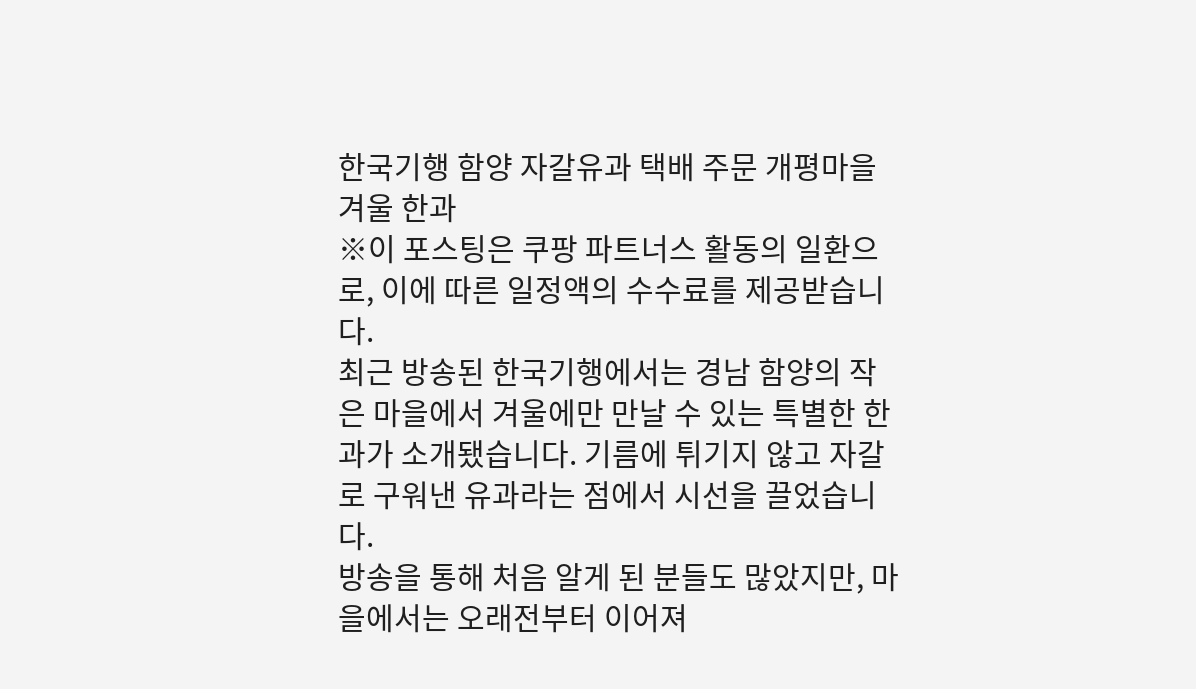한국기행 함양 자갈유과 택배 주문 개평마을 겨울 한과
※이 포스팅은 쿠팡 파트너스 활동의 일환으로, 이에 따른 일정액의 수수료를 제공받습니다.
최근 방송된 한국기행에서는 경남 함양의 작은 마을에서 겨울에만 만날 수 있는 특별한 한과가 소개됐습니다. 기름에 튀기지 않고 자갈로 구워낸 유과라는 점에서 시선을 끌었습니다.
방송을 통해 처음 알게 된 분들도 많았지만, 마을에서는 오래전부터 이어져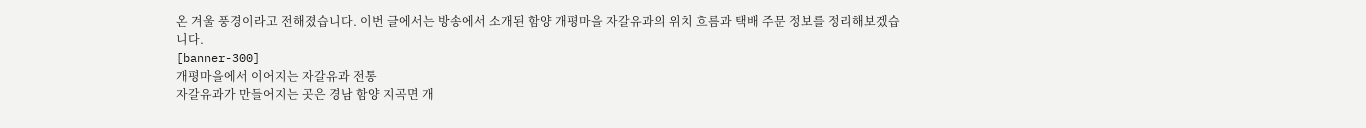온 겨울 풍경이라고 전해졌습니다. 이번 글에서는 방송에서 소개된 함양 개평마을 자갈유과의 위치 흐름과 택배 주문 정보를 정리해보겠습니다.
[banner-300]
개평마을에서 이어지는 자갈유과 전통
자갈유과가 만들어지는 곳은 경남 함양 지곡면 개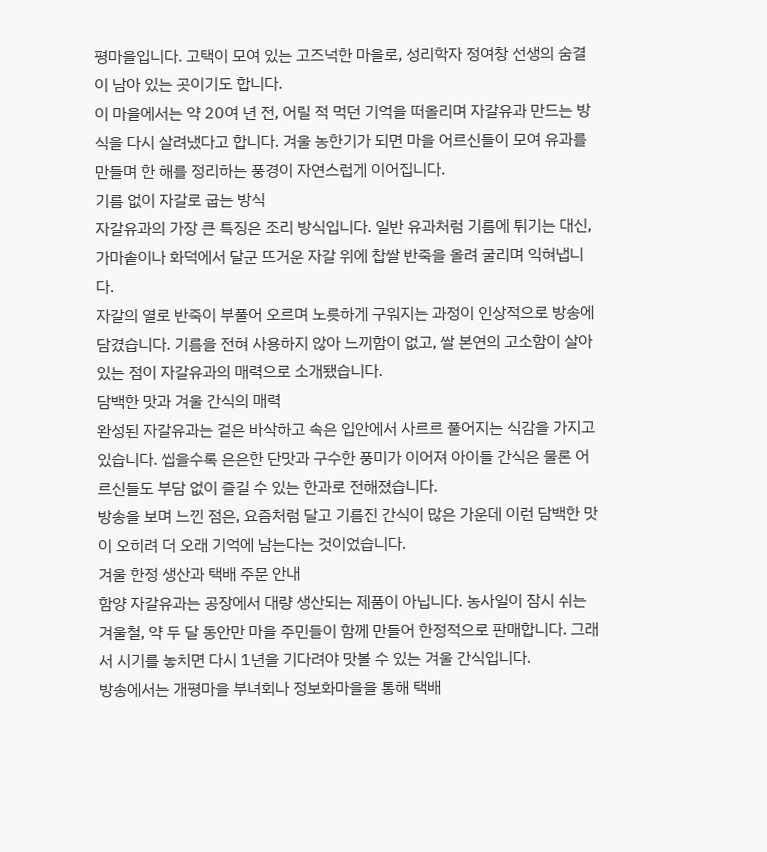평마을입니다. 고택이 모여 있는 고즈넉한 마을로, 성리학자 정여창 선생의 숨결이 남아 있는 곳이기도 합니다.
이 마을에서는 약 20여 년 전, 어릴 적 먹던 기억을 떠올리며 자갈유과 만드는 방식을 다시 살려냈다고 합니다. 겨울 농한기가 되면 마을 어르신들이 모여 유과를 만들며 한 해를 정리하는 풍경이 자연스럽게 이어집니다.
기름 없이 자갈로 굽는 방식
자갈유과의 가장 큰 특징은 조리 방식입니다. 일반 유과처럼 기름에 튀기는 대신, 가마솥이나 화덕에서 달군 뜨거운 자갈 위에 찹쌀 반죽을 올려 굴리며 익혀냅니다.
자갈의 열로 반죽이 부풀어 오르며 노릇하게 구워지는 과정이 인상적으로 방송에 담겼습니다. 기름을 전혀 사용하지 않아 느끼함이 없고, 쌀 본연의 고소함이 살아 있는 점이 자갈유과의 매력으로 소개됐습니다.
담백한 맛과 겨울 간식의 매력
완성된 자갈유과는 겉은 바삭하고 속은 입안에서 사르르 풀어지는 식감을 가지고 있습니다. 씹을수록 은은한 단맛과 구수한 풍미가 이어져 아이들 간식은 물론 어르신들도 부담 없이 즐길 수 있는 한과로 전해졌습니다.
방송을 보며 느낀 점은, 요즘처럼 달고 기름진 간식이 많은 가운데 이런 담백한 맛이 오히려 더 오래 기억에 남는다는 것이었습니다.
겨울 한정 생산과 택배 주문 안내
함양 자갈유과는 공장에서 대량 생산되는 제품이 아닙니다. 농사일이 잠시 쉬는 겨울철, 약 두 달 동안만 마을 주민들이 함께 만들어 한정적으로 판매합니다. 그래서 시기를 놓치면 다시 1년을 기다려야 맛볼 수 있는 겨울 간식입니다.
방송에서는 개평마을 부녀회나 정보화마을을 통해 택배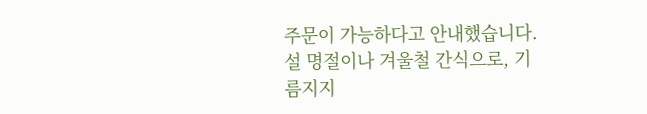주문이 가능하다고 안내했습니다. 설 명절이나 겨울철 간식으로, 기름지지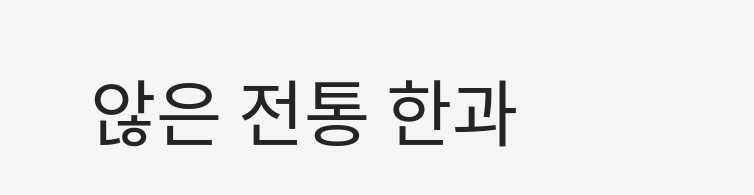않은 전통 한과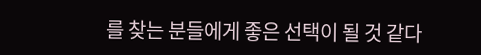를 찾는 분들에게 좋은 선택이 될 것 같다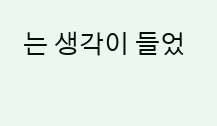는 생각이 들었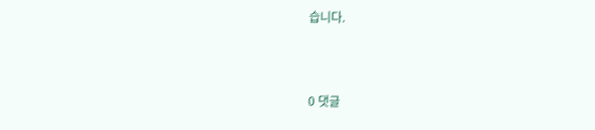습니다.



0 댓글